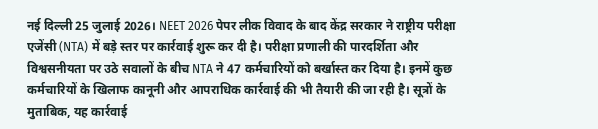नई दिल्ली 25 जुलाई 2026। NEET 2026 पेपर लीक विवाद के बाद केंद्र सरकार ने राष्ट्रीय परीक्षा एजेंसी (NTA) में बड़े स्तर पर कार्रवाई शुरू कर दी है। परीक्षा प्रणाली की पारदर्शिता और विश्वसनीयता पर उठे सवालों के बीच NTA ने 47 कर्मचारियों को बर्खास्त कर दिया है। इनमें कुछ कर्मचारियों के खिलाफ कानूनी और आपराधिक कार्रवाई की भी तैयारी की जा रही है। सूत्रों के मुताबिक, यह कार्रवाई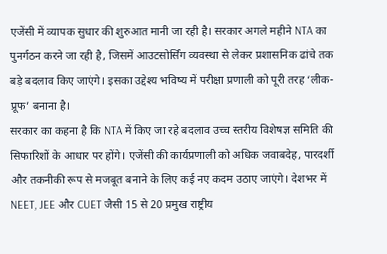एजेंसी में व्यापक सुधार की शुरुआत मानी जा रही है। सरकार अगले महीने NTA का पुनर्गठन करने जा रही है, जिसमें आउटसोर्सिंग व्यवस्था से लेकर प्रशासनिक ढांचे तक बड़े बदलाव किए जाएंगे। इसका उद्देश्य भविष्य में परीक्षा प्रणाली को पूरी तरह ‘लीक-प्रूफ’ बनाना है।
सरकार का कहना है कि NTA में किए जा रहे बदलाव उच्च स्तरीय विशेषज्ञ समिति की सिफारिशों के आधार पर होंगे। एजेंसी की कार्यप्रणाली को अधिक जवाबदेह, पारदर्शी और तकनीकी रूप से मजबूत बनाने के लिए कई नए कदम उठाए जाएंगे। देशभर में NEET, JEE और CUET जैसी 15 से 20 प्रमुख राष्ट्रीय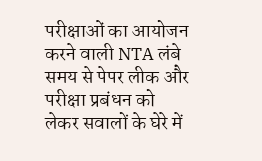परीक्षाओं का आयोजन करने वाली NTA लंबे समय से पेपर लीक और परीक्षा प्रबंधन को लेकर सवालों के घेरे में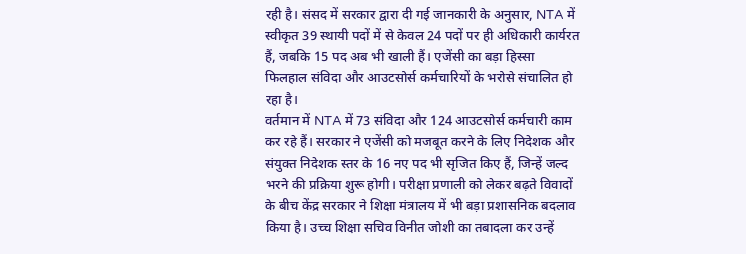रही है। संसद में सरकार द्वारा दी गई जानकारी के अनुसार, NTA में स्वीकृत 39 स्थायी पदों में से केवल 24 पदों पर ही अधिकारी कार्यरत हैं, जबकि 15 पद अब भी खाली हैं। एजेंसी का बड़ा हिस्सा फिलहाल संविदा और आउटसोर्स कर्मचारियों के भरोसे संचालित हो रहा है।
वर्तमान में NTA में 73 संविदा और 124 आउटसोर्स कर्मचारी काम कर रहे हैं। सरकार ने एजेंसी को मजबूत करने के लिए निदेशक और संयुक्त निदेशक स्तर के 16 नए पद भी सृजित किए हैं, जिन्हें जल्द भरने की प्रक्रिया शुरू होगी। परीक्षा प्रणाली को लेकर बढ़ते विवादों के बीच केंद्र सरकार ने शिक्षा मंत्रालय में भी बड़ा प्रशासनिक बदलाव किया है। उच्च शिक्षा सचिव विनीत जोशी का तबादला कर उन्हें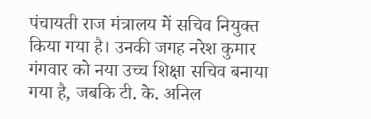पंचायती राज मंत्रालय में सचिव नियुक्त किया गया है। उनकी जगह नरेश कुमार गंगवार को नया उच्च शिक्षा सचिव बनाया गया है, जबकि टी. के. अनिल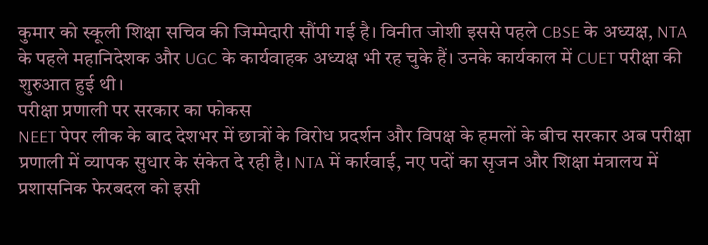कुमार को स्कूली शिक्षा सचिव की जिम्मेदारी सौंपी गई है। विनीत जोशी इससे पहले CBSE के अध्यक्ष, NTA के पहले महानिदेशक और UGC के कार्यवाहक अध्यक्ष भी रह चुके हैं। उनके कार्यकाल में CUET परीक्षा की शुरुआत हुई थी।
परीक्षा प्रणाली पर सरकार का फोकस
NEET पेपर लीक के बाद देशभर में छात्रों के विरोध प्रदर्शन और विपक्ष के हमलों के बीच सरकार अब परीक्षा प्रणाली में व्यापक सुधार के संकेत दे रही है। NTA में कार्रवाई, नए पदों का सृजन और शिक्षा मंत्रालय में प्रशासनिक फेरबदल को इसी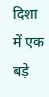दिशा में एक बड़े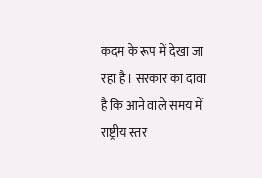कदम के रूप में देखा जा रहा है। सरकार का दावा है कि आने वाले समय में राष्ट्रीय स्तर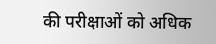की परीक्षाओं को अधिक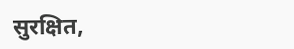सुरक्षित,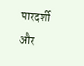पारदर्शी और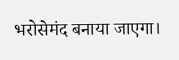भरोसेमंद बनाया जाएगा।